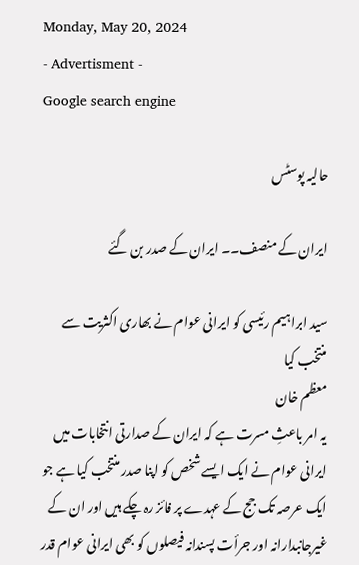Monday, May 20, 2024
- Advertisment -
Google search engine

حالیہ پوسٹس

ایران کے منصف۔۔ ایران کے صدر بن گئے

سید ابراہیم رئیسی کو ایرانی عوام نے بھاری اکثریت سے منتخب کیا
معظم خان
یہ امر باعثِ مسرت ہے کہ ایران کے صدارتی انتخابات میں ایرانی عوام نے ایک ایسے شخص کو اپنا صدر منتخب کیا ہے جو ایک عرصہ تک جج کے عہدے پر فائز رہ چکے ہیں اور ان کے غیرجانبدارانہ اور جرأت پسندانہ فیصلوں کو بھی ایرانی عوام قدر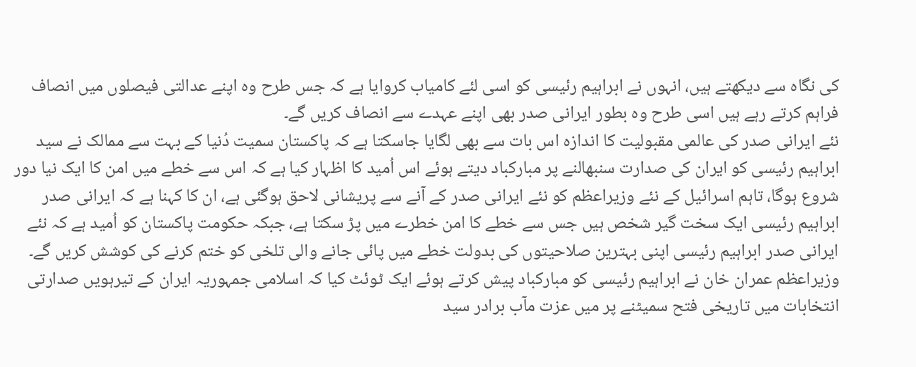کی نگاہ سے دیکھتے ہیں، انہوں نے ابراہیم رئیسی کو اسی لئے کامیاب کروایا ہے کہ جس طرح وہ اپنے عدالتی فیصلوں میں انصاف فراہم کرتے رہے ہیں اسی طرح وہ بطور ایرانی صدر بھی اپنے عہدے سے انصاف کریں گے۔
نئے ایرانی صدر کی عالمی مقبولیت کا اندازہ اس بات سے بھی لگایا جاسکتا ہے کہ پاکستان سمیت دُنیا کے بہت سے ممالک نے سید ابراہیم رئیسی کو ایران کی صدارت سنبھالنے پر مبارکباد دیتے ہوئے اس اُمید کا اظہار کیا ہے کہ اس سے خطے میں امن کا ایک نیا دور شروع ہوگا، تاہم اسرائیل کے نئے وزیراعظم کو نئے ایرانی صدر کے آنے سے پریشانی لاحق ہوگئی ہے، ان کا کہنا ہے کہ ایرانی صدر ابراہیم رئیسی ایک سخت گیر شخص ہیں جس سے خطے کا امن خطرے میں پڑ سکتا ہے، جبکہ حکومت پاکستان کو اُمید ہے کہ نئے ایرانی صدر ابراہیم رئیسی اپنی بہترین صلاحیتوں کی بدولت خطے میں پائی جانے والی تلخی کو ختم کرنے کی کوشش کریں گے۔ وزیراعظم عمران خان نے ابراہیم رئیسی کو مبارکباد پیش کرتے ہوئے ایک ٹوئٹ کیا کہ اسلامی جمہوریہ ایران کے تیرہویں صدارتی انتخابات میں تاریخی فتح سمیٹنے پر میں عزت مآب برادر سید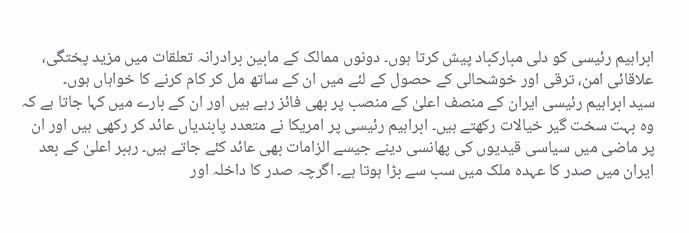ابراہیم رئیسی کو دلی مبارکباد پیش کرتا ہوں۔ دونوں ممالک کے مابین برادرانہ تعلقات میں مزید پختگی، علاقائی امن، ترقی اور خوشحالی کے حصول کے لئے میں ان کے ساتھ مل کر کام کرنے کا خواہاں ہوں۔
سید ابراہیم رئیسی ایران کے منصف اعلیٰ کے منصب پر بھی فائز رہے ہیں اور ان کے بارے میں کہا جاتا ہے کہ وہ بہت سخت گیر خیالات رکھتے ہیں۔ ابراہیم رئیسی پر امریکا نے متعدد پابندیاں عائد کر رکھی ہیں اور ان پر ماضی میں سیاسی قیدیوں کی پھانسی دینے جیسے الزامات بھی عائد کئے جاتے ہیں۔ رہبر اعلیٰ کے بعد ایران میں صدر کا عہدہ ملک میں سب سے بڑا ہوتا ہے۔ اگرچہ صدر کا داخلہ اور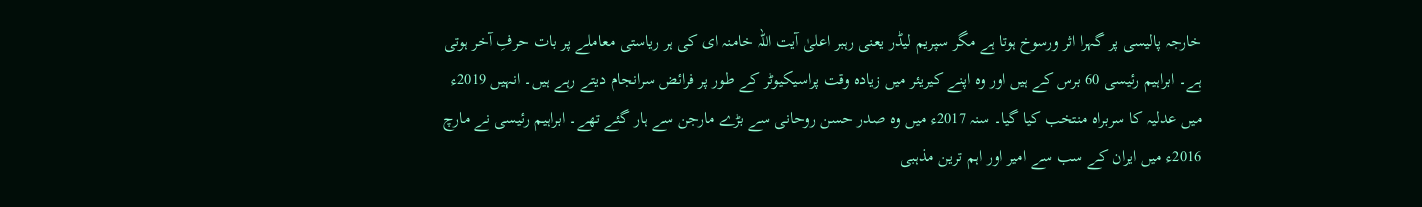خارجہ پالیسی پر گہرا اثر ورسوخ ہوتا ہے مگر سپریم لیڈر یعنی رہبر اعلیٰ آیت اللہ خامنہ ای کی ہر ریاستی معاملے پر بات حرفِ آخر ہوتی ہے۔ ابراہیم رئیسی 60 برس کے ہیں اور وہ اپنے کیریئر میں زیادہ وقت پراسیکیوٹر کے طور پر فرائض سرانجام دیتے رہے ہیں۔ انہیں 2019ء میں عدلیہ کا سربراہ منتخب کیا گیا۔ سنہ 2017ء میں وہ صدر حسن روحانی سے بڑے مارجن سے ہار گئے تھے۔ ابراہیم رئیسی نے مارچ 2016ء میں ایران کے سب سے امیر اور اہم ترین مذہبی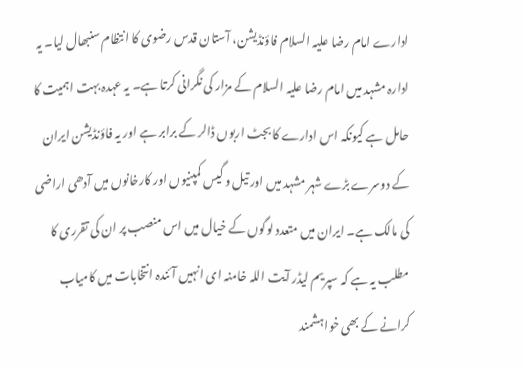ادارے امام رضا علیہ السلام فاؤنڈیشن، آستان قدس رضوی کا انتظام سنبھال لیا۔ یہ ادارہ مشہد میں امام رضا علیہ السلام کے مزار کی نگرانی کرتا ہے۔ یہ عہدہ بہت اہمیت کا حامل ہے کیونکہ اس ادارے کا بجٹ اربوں ڈالر کے برابر ہے اور یہ فاؤنڈیشن ایران کے دوسرے بڑے شہر مشہد میں اور تیل و گیس کمپنیوں اور کارخانوں میں آدھی اراضی کی مالک ہے۔ ایران میں متعدد لوگوں کے خیال میں اس منصب پر ان کی تقرری کا مطلب یہ ہے کہ سپریم لیڈر آیت اللہ خامنہ ای انہیں آئندہ انتخابات میں کامیاب کرانے کے بھی خواہشمند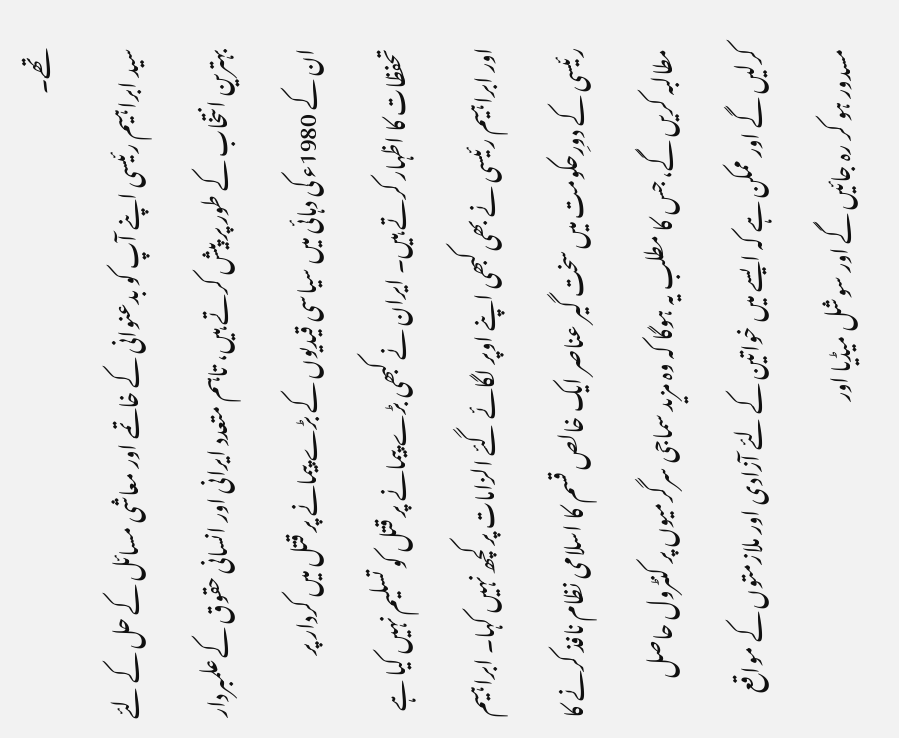تھے۔
سید ابراہیم رئیسی اپنے آپ کو بدعنوانی کے خاتمے اور معاشی مسائل کے حل کے لئے بہترین انتخاب کے طور پر پیش کرتے ہیں، تاہم متعدد ایرانی اور انسانی حقوق کے علمبردار ان کے 1980ء کی دہائی میں سیاسی قیدیوں کے بڑے پیمانے پر قتل میں کردار پر تحفظات کا اظہار کرتے ہیں۔ ایران نے کبھی بڑے پیمانے پر قتل کو تسلیم نہیں کیا ہے اور ابراہیم رئیسی نے بھی کبھی اپنے اوپر لگائے گئے الزامات پر کچھ نہیں کہا۔ ابراہیم رئیسی کے دورِحکومت میں سخت گیر عناصر ایک خالص قسم کا اسلامی نظام نافذ کرنے کا مطالبہ کریں گے، جس کا مطلب یہ ہوگا کہ وہ مزید سماجی سرگرمیوں پر کنٹرول حاصل کرلیں گے اور ممکن ہے کہ ایسے میں خواتین کے لئے آزادی اور ملازمتوں کے مواقع مسدور ہو کر رہ جائیں گے اور سوشل میڈیا اور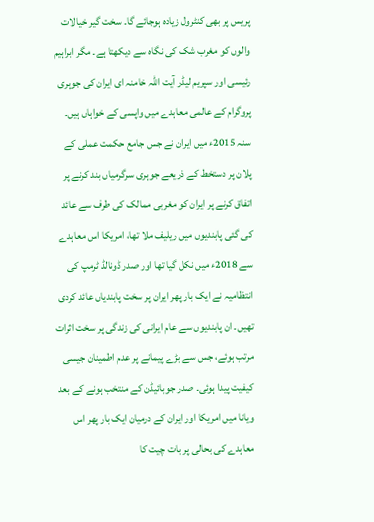پریس پر بھی کنٹرول زیادہ ہوجائے گا۔ سخت گیر خیالات والوں کو مغرب شک کی نگاہ سے دیکھتا ہے۔ مگر ابراہیم رئیسی اور سپریم لیڈر آیت اللہ خامنہ ای ایران کی جوہری پروگرام کے عالمی معاہدے میں واپسی کے خواہاں ہیں۔ سنہ 2015ء میں ایران نے جس جامع حکمت عملی کے پلان پر دستخط کے ذریعے جوہری سرگرمیاں بند کرنے پر اتفاق کرنے پر ایران کو مغربی ممالک کی طرف سے عائد کی گئی پابندیوں میں ریلیف ملا تھا، امریکا اس معاہدے سے 2018ء میں نکل گیا تھا اور صدر ڈونالڈ ٹرمپ کی انتظامیہ نے ایک بار پھر ایران پر سخت پابندیاں عائد کردی تھیں۔ ان پابندیوں سے عام ایرانی کی زندگی پر سخت اثرات مرتب ہوئے، جس سے بڑے پیمانے پر عدم اطمینان جیسی کیفیت پیدا ہوئی۔ صدر جوبائیڈن کے منتخب ہونے کے بعد ویانا میں امریکا اور ایران کے درمیان ایک بار پھر اس معاہدے کی بحالی پر بات چیت کا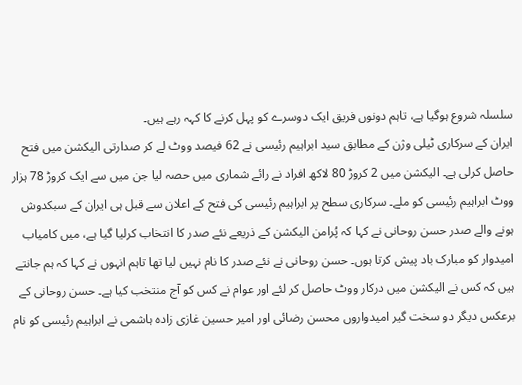سلسلہ شروع ہوگیا ہے، تاہم دونوں فریق ایک دوسرے کو پہل کرنے کا کہہ رہے ہیں۔
ایران کے سرکاری ٹیلی وژن کے مطابق سید ابراہیم رئیسی نے 62 فیصد ووٹ لے کر صدارتی الیکشن میں فتح حاصل کرلی ہے۔ الیکشن میں 2 کروڑ 80 لاکھ افراد نے رائے شماری میں حصہ لیا جن میں سے ایک کروڑ 78 ہزار ووٹ ابراہیم رئیسی کو ملے۔ سرکاری سطح پر ابراہیم رئیسی کی فتح کے اعلان سے قبل ہی ایران کے سبکدوش ہونے والے صدر حسن روحانی نے کہا کہ پُرامن الیکشن کے ذریعے نئے صدر کا انتخاب کرلیا گیا ہے، میں کامیاب امیدوار کو مبارک باد پیش کرتا ہوں۔ حسن روحانی نے نئے صدر کا نام نہیں لیا تھا تاہم انہوں نے کہا کہ ہم جانتے ہیں کہ کس نے الیکشن میں درکار ووٹ حاصل کر لئے اور عوام نے کس کو آج منتخب کیا ہے۔ حسن روحانی کے برعکس دیگر دو سخت گیر امیدواروں محسن رضائی اور امیر حسین غازی زادہ ہاشمی نے ابراہیم رئیسی کو نام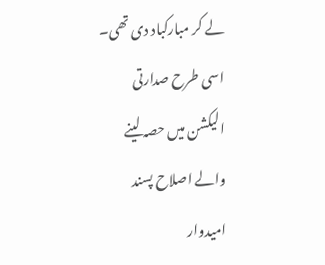لے کر مبارکباد دی تھی۔ اسی طرح صدارتی الیکشن میں حصہ لینے والے اصلاح پسند امیدوار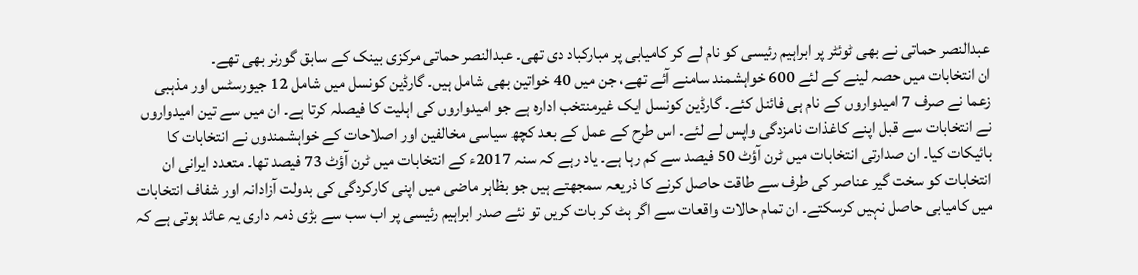عبدالنصر حماتی نے بھی ٹوئٹر پر ابراہیم رئیسی کو نام لے کر کامیابی پر مبارکباد دی تھی۔ عبدالنصر حماتی مرکزی بینک کے سابق گورنر بھی تھے۔
ان انتخابات میں حصہ لینے کے لئے 600 خواہشمند سامنے آئے تھے، جن میں 40 خواتین بھی شامل ہیں۔ گارڈین کونسل میں شامل 12 جیورسٹس اور مذہبی زعما نے صرف 7 امیدواروں کے نام ہی فائنل کئے۔ گارڈین کونسل ایک غیرمنتخب ادارہ ہے جو امیدواروں کی اہلیت کا فیصلہ کرتا ہے۔ ان میں سے تین امیدواروں نے انتخابات سے قبل اپنے کاغذات نامزدگی واپس لے لئے۔ اس طرح کے عمل کے بعد کچھ سیاسی مخالفین اور اصلاحات کے خواہشمندوں نے انتخابات کا بائیکات کیا۔ ان صدارتی انتخابات میں ٹرن آؤٹ 50 فیصد سے کم رہا ہے۔ یاد رہے کہ سنہ 2017ء کے انتخابات میں ٹرن آؤٹ 73 فیصد تھا۔ متعدد ایرانی ان انتخابات کو سخت گیر عناصر کی طرف سے طاقت حاصل کرنے کا ذریعہ سمجھتے ہیں جو بظاہر ماضی میں اپنی کارکردگی کی بدولت آزادانہ اور شفاف انتخابات میں کامیابی حاصل نہیں کرسکتے۔ ان تمام حالات واقعات سے اگر ہٹ کر بات کریں تو نئے صدر ابراہیم رئیسی پر اب سب سے بڑی ذمہ داری یہ عائد ہوتی ہے کہ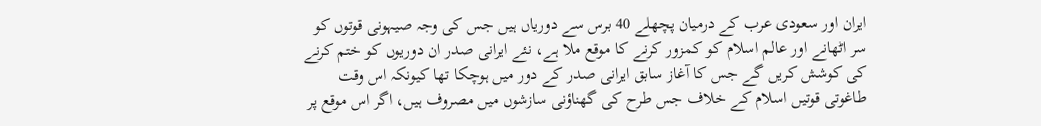ایران اور سعودی عرب کے درمیان پچھلے 40 برس سے دوریاں ہیں جس کی وجہ صیہونی قوتوں کو سر اٹھانے اور عالم اسلام کو کمزور کرنے کا موقع ملا ہے، نئے ایرانی صدر ان دوریوں کو ختم کرنے کی کوشش کریں گے جس کا آغاز سابق ایرانی صدر کے دور میں ہوچکا تھا کیونکہ اس وقت طاغوتی قوتیں اسلام کے خلاف جس طرح کی گھناؤنی سازشوں میں مصروف ہیں، اگر اس موقع پر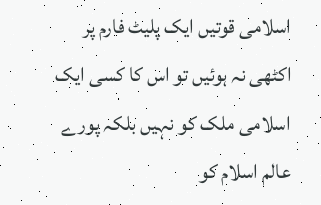اسلامی قوتیں ایک پلیٹ فارم پر اکٹھی نہ ہوئیں تو اس کا کسی ایک اسلامی ملک کو نہیں بلکہ پورے عالم اسلام کو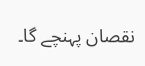نقصان پہنچے گا۔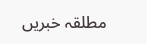مطلقہ خبریں